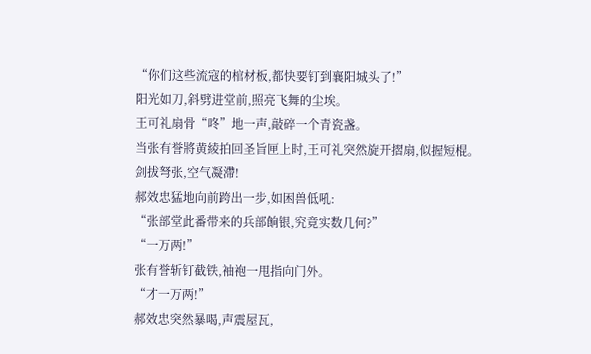“你们这些流寇的棺材板,都快要钉到襄阳城头了!”
阳光如刀,斜劈进堂前,照亮飞舞的尘埃。
王可礼扇骨“咚”地一声,敲碎一个青瓷盏。
当张有誉將黄綾拍回圣旨匣上时,王可礼突然旋开摺扇,似握短棍。
剑拔弩张,空气凝滯!
郝效忠猛地向前跨出一步,如困兽低吼:
“张部堂此番带来的兵部餉银,究竟实数几何?”
“一万两!”
张有誉斩钉截铁,袖袍一甩指向门外。
“才一万两!”
郝效忠突然暴喝,声震屋瓦,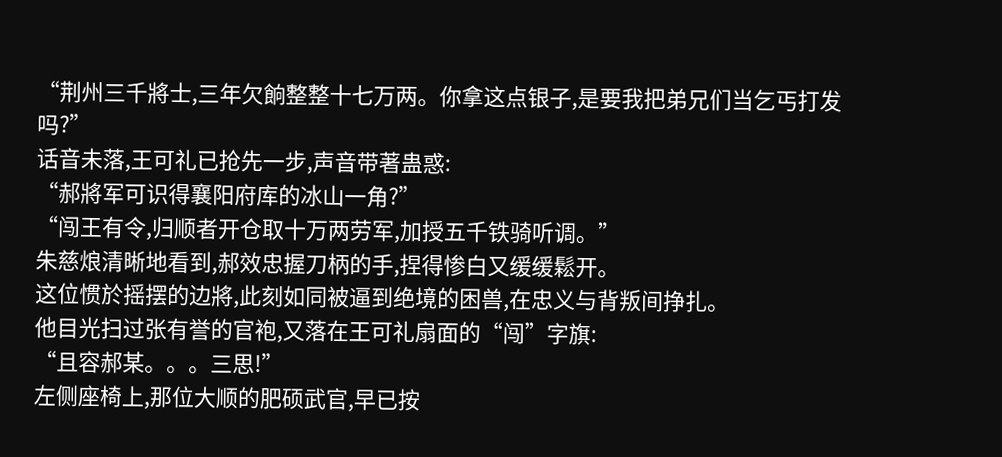“荆州三千將士,三年欠餉整整十七万两。你拿这点银子,是要我把弟兄们当乞丐打发吗?”
话音未落,王可礼已抢先一步,声音带著蛊惑:
“郝將军可识得襄阳府库的冰山一角?”
“闯王有令,归顺者开仓取十万两劳军,加授五千铁骑听调。”
朱慈烺清晰地看到,郝效忠握刀柄的手,捏得惨白又缓缓鬆开。
这位惯於摇摆的边將,此刻如同被逼到绝境的困兽,在忠义与背叛间挣扎。
他目光扫过张有誉的官袍,又落在王可礼扇面的“闯”字旗:
“且容郝某。。。三思!”
左侧座椅上,那位大顺的肥硕武官,早已按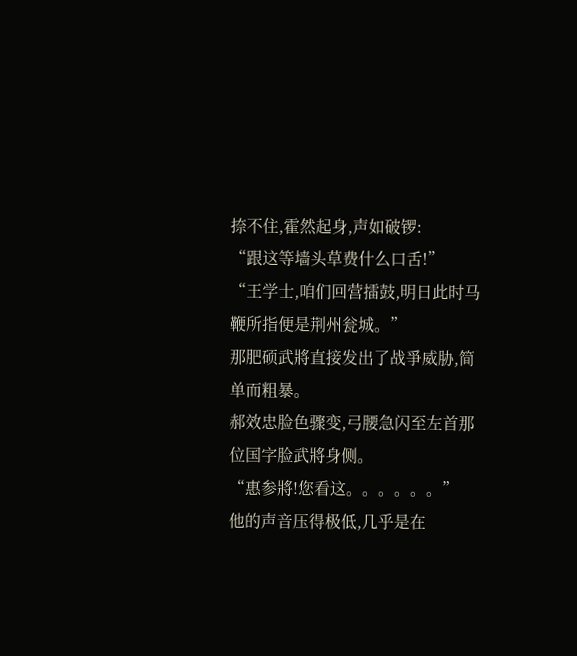捺不住,霍然起身,声如破锣:
“跟这等墙头草费什么口舌!”
“王学士,咱们回营擂鼓,明日此时马鞭所指便是荆州瓮城。”
那肥硕武將直接发出了战爭威胁,简单而粗暴。
郝效忠脸色骤变,弓腰急闪至左首那位国字脸武將身侧。
“惠参將!您看这。。。。。。”
他的声音压得极低,几乎是在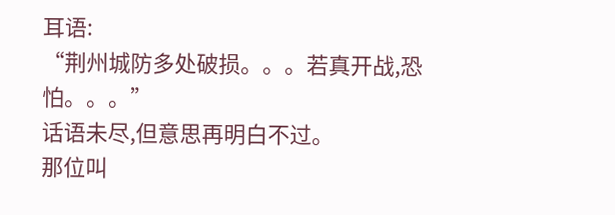耳语:
“荆州城防多处破损。。。若真开战,恐怕。。。”
话语未尽,但意思再明白不过。
那位叫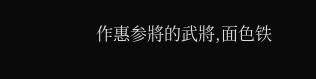作惠参將的武將,面色铁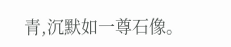青,沉默如一尊石像。